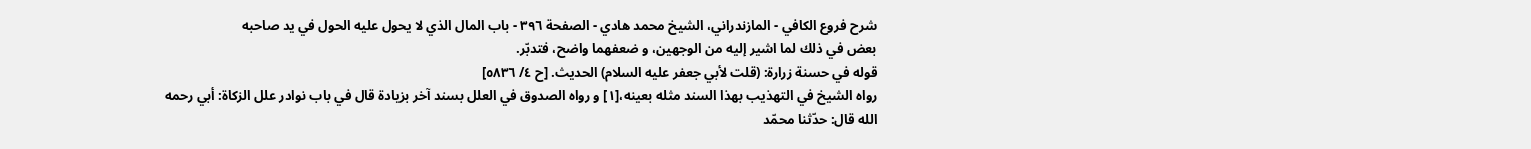شرح فروع الكافي - المازندراني، الشيخ محمد هادي - الصفحة ٣٩٦ - باب المال الذي لا يحول عليه الحول في يد صاحبه
بعض في ذلك لما اشير إليه من الوجهين، و ضعفهما واضح، فتدبّر.
قوله في حسنة زرارة: (قلت لأبي جعفر عليه السلام) الحديث. [ح ٤/ ٥٨٣٦]
رواه الشيخ في التهذيب بهذا السند مثله بعينه،[١] و رواه الصدوق في العلل بسند آخر بزيادة قال في باب نوادر علل الزكاة: أبي رحمه الله قال: حدّثنا محمّد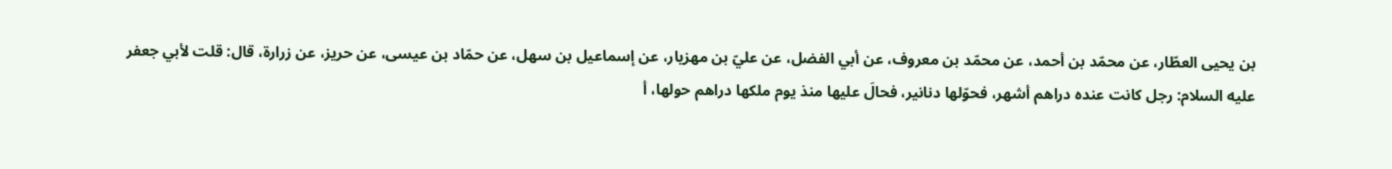بن يحيى العطّار، عن محمّد بن أحمد، عن محمّد بن معروف، عن أبي الفضل، عن عليّ بن مهزيار، عن إسماعيل بن سهل، عن حمّاد بن عيسى، عن حريز، عن زرارة، قال: قلت لأبي جعفر عليه السلام: رجل كانت عنده دراهم أشهر، فحوّلها دنانير، فحالَ عليها منذ يوم ملكها دراهم حولها، أ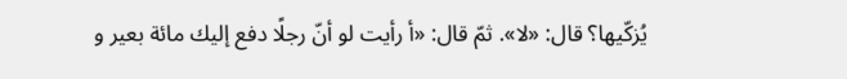يُزكّيها؟ قال: «لا». ثمّ قال: «أ رأيت لو أنّ رجلًا دفع إليك مائة بعير و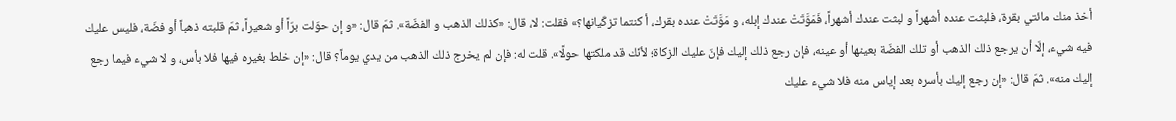أخذ منك مائتي بقرة، فلبثت عنده أشهراً و لبثت عندك أشهراً، فَمَوَّتَتْ عندك إبله، و مَوَّتَتْ عنده بقرك، أ كنتما تزكّيانها؟» فقلت: لا، قال: «كذلك الذهب و الفضّة». ثمّ قال: «و إن حوّلت برّاً أو شعيراً، ثمّ قلبته ذهباً أو فضّة، فليس عليك فيه شيء، إلّا أن يرجع ذلك الذهب أو تلك الفضّة بعينها أو عينه، فإن رجع ذلك إليك فإنّ عليك الزكاة؛ لأنّك قد ملكتها حولًا». قلت له: فإن لم يخرج ذلك الذهب من يدي يوماً؟ قال: «إن خلط بغيره فيها فلا بأس، و لا شيء فيما رجع إليك منه». ثمّ قال: «إن رجع إليك بأسره بعد إياس منه فلا شيء عليك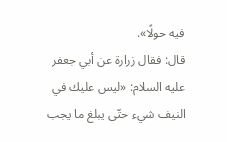فيه حولًا».
قال: فقال زرارة عن أبي جعفر عليه السلام: «ليس عليك في النيف شيء حتّى يبلغ ما يجب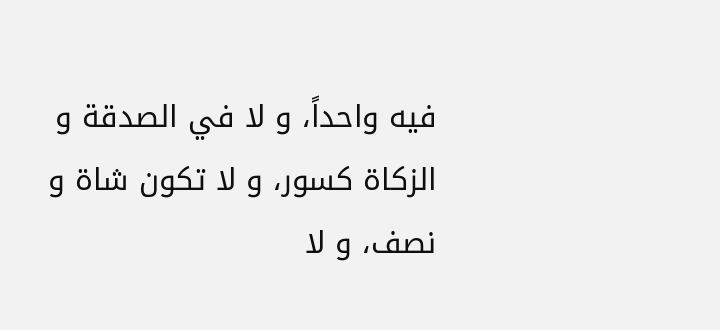فيه واحداً، و لا في الصدقة و الزكاة كسور، و لا تكون شاة و نصف، و لا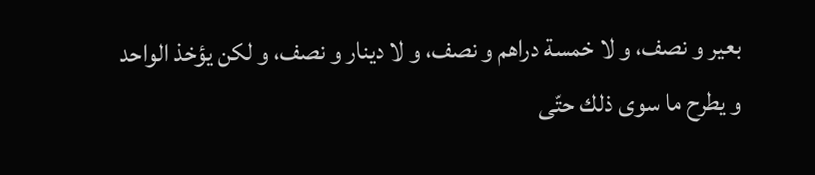بعير و نصف، و لا خمسة دراهم و نصف، و لا دينار و نصف، و لكن يؤخذ الواحد و يطرح ما سوى ذلك حتّى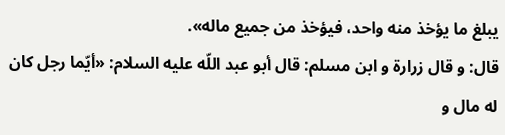يبلغ ما يؤخذ منه واحد، فيؤخذ من جميع ماله».
قال: و قال زرارة و ابن مسلم: قال أبو عبد اللّه عليه السلام: «أيّما رجل كان له مال و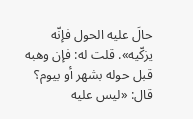حالَ عليه الحول فإنّه يزكّيه». قلت له: فإن وهبه قبل حوله بشهر أو بيوم؟ قال: «ليس عليه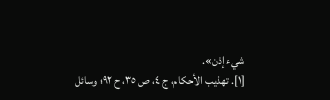شيء إذن».
[١]. تهذيب الأحكام، ج ٤، ص ٣٥، ح ٩٢؛ وسائل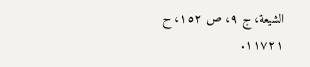الشيعة، ج ٩، ص ١٥٢، ح ١١٧٢١.